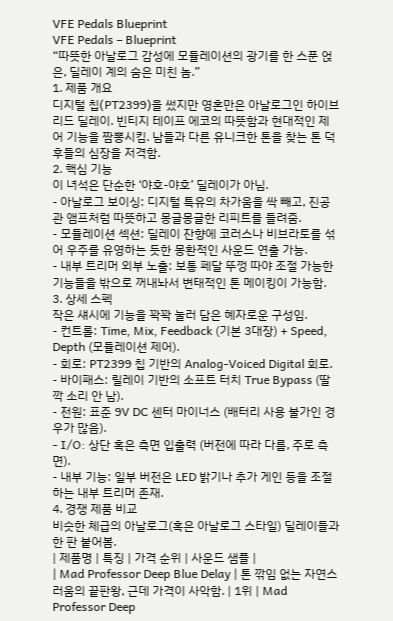VFE Pedals Blueprint
VFE Pedals – Blueprint
“따뜻한 아날로그 감성에 모듈레이션의 광기를 한 스푼 얹은, 딜레이 계의 숨은 미친 놈.”
1. 제품 개요
디지털 칩(PT2399)을 썼지만 영혼만은 아날로그인 하이브리드 딜레이. 빈티지 테이프 에코의 따뜻함과 현대적인 제어 기능을 짬뽕시킴. 남들과 다른 유니크한 톤을 찾는 톤 덕후들의 심장을 저격함.
2. 핵심 기능
이 녀석은 단순한 ‘야호-야호’ 딜레이가 아님.
- 아날로그 보이싱: 디지털 특유의 차가움을 싹 빼고, 진공관 앰프처럼 따뜻하고 몽글몽글한 리피트를 들려줌.
- 모듈레이션 섹션: 딜레이 잔향에 코러스나 비브라토를 섞어 우주를 유영하는 듯한 몽환적인 사운드 연출 가능.
- 내부 트리머 외부 노출: 보통 페달 뚜껑 따야 조절 가능한 기능들을 밖으로 꺼내놔서 변태적인 톤 메이킹이 가능함.
3. 상세 스펙
작은 섀시에 기능을 꽉꽉 눌러 담은 혜자로운 구성임.
- 컨트롤: Time, Mix, Feedback (기본 3대장) + Speed, Depth (모듈레이션 제어).
- 회로: PT2399 칩 기반의 Analog-Voiced Digital 회로.
- 바이패스: 릴레이 기반의 소프트 터치 True Bypass (딸깍 소리 안 남).
- 전원: 표준 9V DC 센터 마이너스 (배터리 사용 불가인 경우가 많음).
- I/O: 상단 혹은 측면 입출력 (버전에 따라 다름, 주로 측면).
- 내부 기능: 일부 버전은 LED 밝기나 추가 게인 등을 조절하는 내부 트리머 존재.
4. 경쟁 제품 비교
비슷한 체급의 아날로그(혹은 아날로그 스타일) 딜레이들과 한 판 붙어봄.
| 제품명 | 특징 | 가격 순위 | 사운드 샘플 |
| Mad Professor Deep Blue Delay | 톤 깎임 없는 자연스러움의 끝판왕, 근데 가격이 사악함. | 1위 | Mad Professor Deep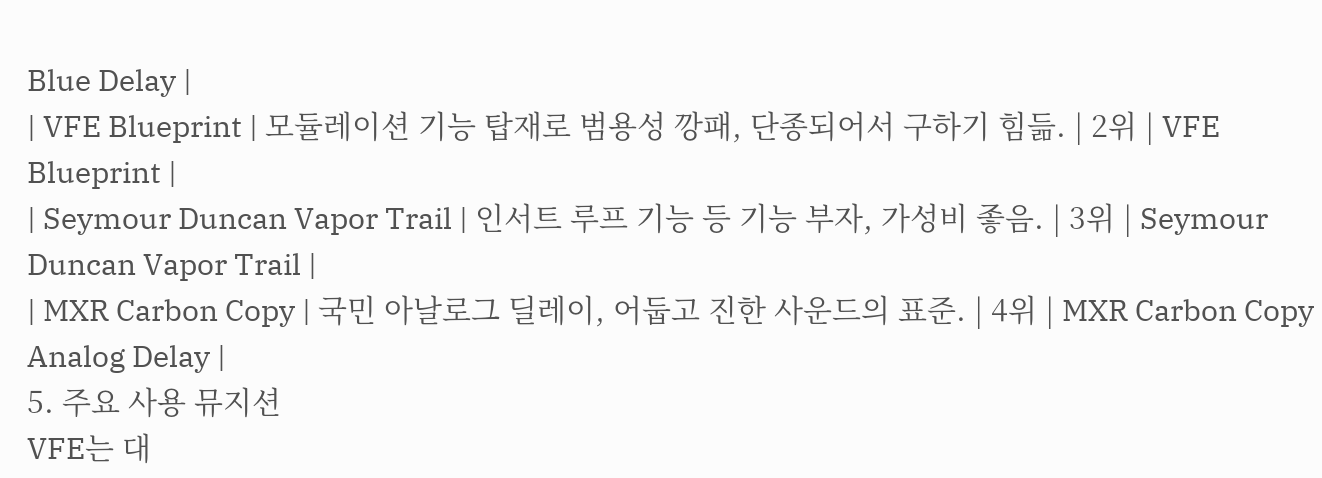Blue Delay |
| VFE Blueprint | 모듈레이션 기능 탑재로 범용성 깡패, 단종되어서 구하기 힘듦. | 2위 | VFE Blueprint |
| Seymour Duncan Vapor Trail | 인서트 루프 기능 등 기능 부자, 가성비 좋음. | 3위 | Seymour Duncan Vapor Trail |
| MXR Carbon Copy | 국민 아날로그 딜레이, 어둡고 진한 사운드의 표준. | 4위 | MXR Carbon Copy Analog Delay |
5. 주요 사용 뮤지션
VFE는 대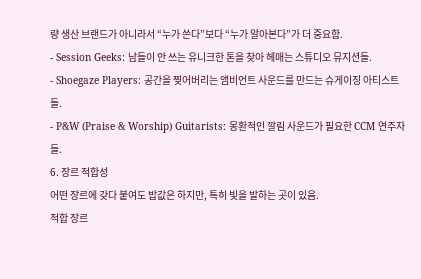량 생산 브랜드가 아니라서 “누가 쓴다”보다 “누가 알아본다”가 더 중요함.
- Session Geeks: 남들이 안 쓰는 유니크한 톤을 찾아 헤매는 스튜디오 뮤지션들.
- Shoegaze Players: 공간을 찢어버리는 앰비언트 사운드를 만드는 슈게이징 아티스트들.
- P&W (Praise & Worship) Guitarists: 몽환적인 깔림 사운드가 필요한 CCM 연주자들.
6. 장르 적합성
어떤 장르에 갖다 붙여도 밥값은 하지만, 특히 빛을 발하는 곳이 있음.
적합 장르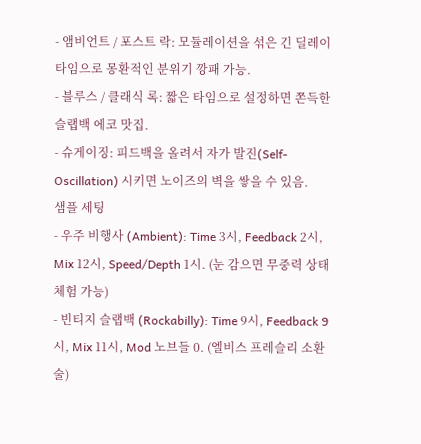- 앰비언트 / 포스트 락: 모듈레이션을 섞은 긴 딜레이 타임으로 몽환적인 분위기 깡패 가능.
- 블루스 / 클래식 록: 짧은 타임으로 설정하면 쫀득한 슬랩백 에코 맛집.
- 슈게이징: 피드백을 올려서 자가 발진(Self-Oscillation) 시키면 노이즈의 벽을 쌓을 수 있음.
샘플 세팅
- 우주 비행사 (Ambient): Time 3시, Feedback 2시, Mix 12시, Speed/Depth 1시. (눈 감으면 무중력 상태 체험 가능)
- 빈티지 슬랩백 (Rockabilly): Time 9시, Feedback 9시, Mix 11시, Mod 노브들 0. (엘비스 프레슬리 소환술)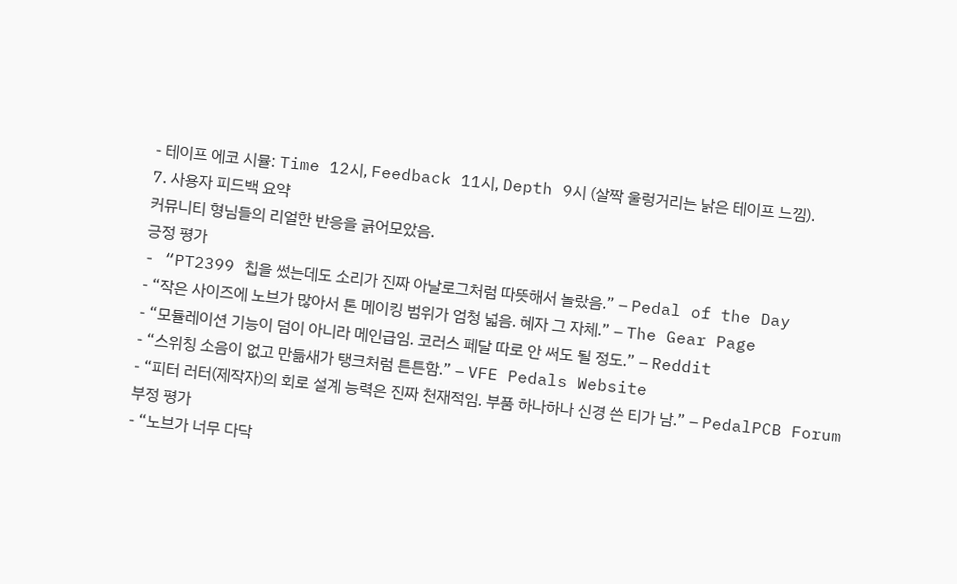- 테이프 에코 시뮬: Time 12시, Feedback 11시, Depth 9시 (살짝 울렁거리는 낡은 테이프 느낌).
7. 사용자 피드백 요약
커뮤니티 형님들의 리얼한 반응을 긁어모았음.
긍정 평가
- “PT2399 칩을 썼는데도 소리가 진짜 아날로그처럼 따뜻해서 놀랐음.” – Pedal of the Day
- “작은 사이즈에 노브가 많아서 톤 메이킹 범위가 엄청 넓음. 혜자 그 자체.” – The Gear Page
- “모듈레이션 기능이 덤이 아니라 메인급임. 코러스 페달 따로 안 써도 될 정도.” – Reddit
- “스위칭 소음이 없고 만듦새가 탱크처럼 튼튼함.” – VFE Pedals Website
- “피터 러터(제작자)의 회로 설계 능력은 진짜 천재적임. 부품 하나하나 신경 쓴 티가 남.” – PedalPCB Forum
부정 평가
- “노브가 너무 다닥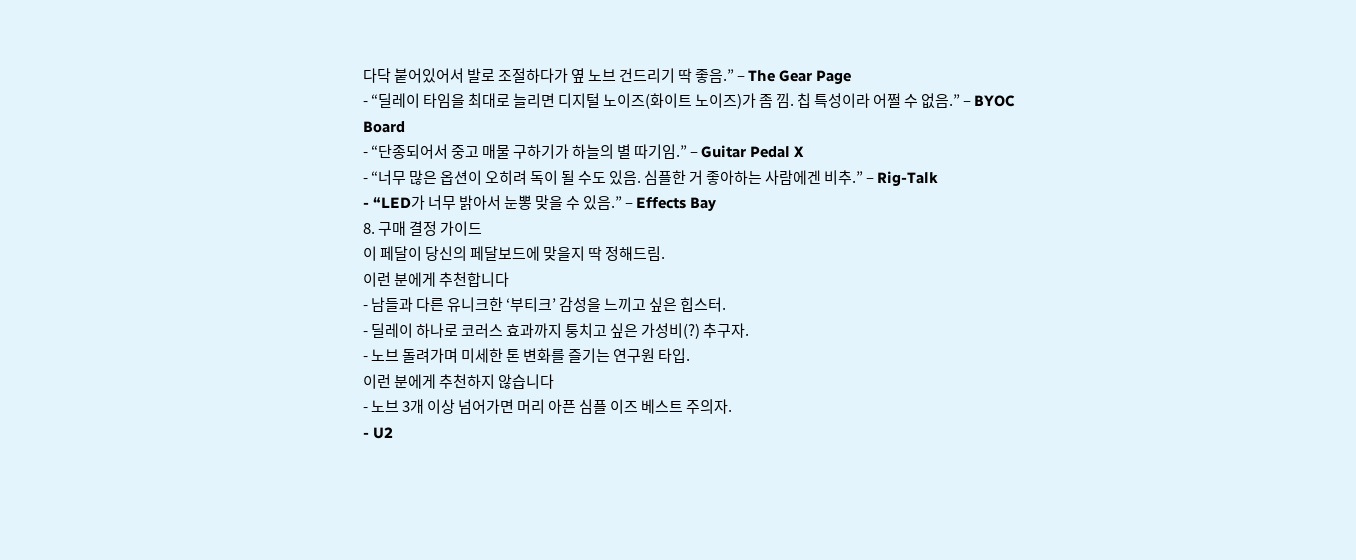다닥 붙어있어서 발로 조절하다가 옆 노브 건드리기 딱 좋음.” – The Gear Page
- “딜레이 타임을 최대로 늘리면 디지털 노이즈(화이트 노이즈)가 좀 낌. 칩 특성이라 어쩔 수 없음.” – BYOC Board
- “단종되어서 중고 매물 구하기가 하늘의 별 따기임.” – Guitar Pedal X
- “너무 많은 옵션이 오히려 독이 될 수도 있음. 심플한 거 좋아하는 사람에겐 비추.” – Rig-Talk
- “LED가 너무 밝아서 눈뽕 맞을 수 있음.” – Effects Bay
8. 구매 결정 가이드
이 페달이 당신의 페달보드에 맞을지 딱 정해드림.
이런 분에게 추천합니다
- 남들과 다른 유니크한 ‘부티크’ 감성을 느끼고 싶은 힙스터.
- 딜레이 하나로 코러스 효과까지 퉁치고 싶은 가성비(?) 추구자.
- 노브 돌려가며 미세한 톤 변화를 즐기는 연구원 타입.
이런 분에게 추천하지 않습니다
- 노브 3개 이상 넘어가면 머리 아픈 심플 이즈 베스트 주의자.
- U2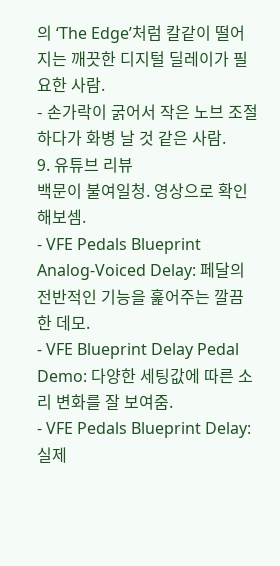의 ‘The Edge’처럼 칼같이 떨어지는 깨끗한 디지털 딜레이가 필요한 사람.
- 손가락이 굵어서 작은 노브 조절하다가 화병 날 것 같은 사람.
9. 유튜브 리뷰
백문이 불여일청. 영상으로 확인해보셈.
- VFE Pedals Blueprint Analog-Voiced Delay: 페달의 전반적인 기능을 훑어주는 깔끔한 데모.
- VFE Blueprint Delay Pedal Demo: 다양한 세팅값에 따른 소리 변화를 잘 보여줌.
- VFE Pedals Blueprint Delay: 실제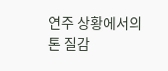연주 상황에서의 톤 질감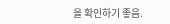을 확인하기 좋음.